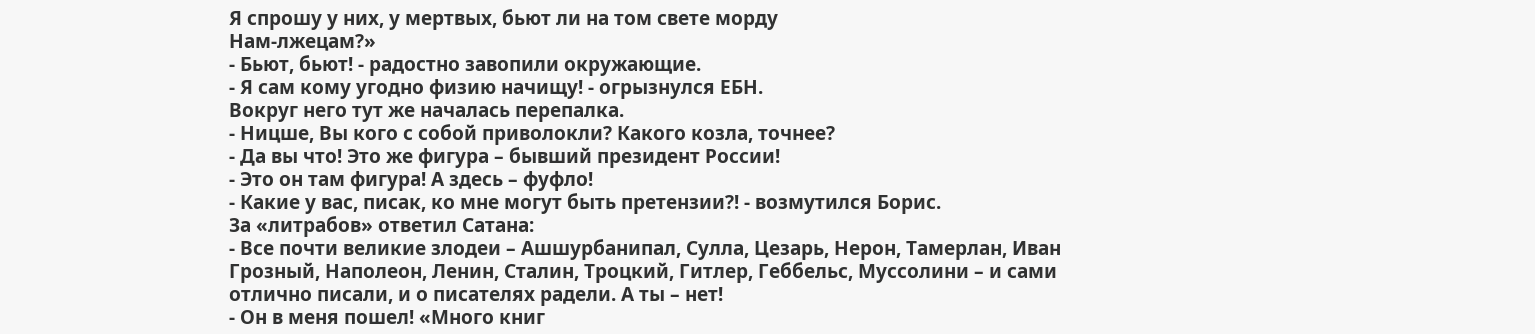Я спрошу у них, у мертвых, бьют ли на том свете морду
Нам-лжецам?»
- Бьют, бьют! - радостно завопили окружающие.
- Я сам кому угодно физию начищу! - огрызнулся ЕБН.
Вокруг него тут же началась перепалка.
- Ницше, Вы кого с собой приволокли? Какого козла, точнее?
- Да вы что! Это же фигура – бывший президент России!
- Это он там фигура! А здесь – фуфло!
- Какие у вас, писак, ко мне могут быть претензии?! - возмутился Борис.
За «литрабов» ответил Сатана:
- Все почти великие злодеи – Ашшурбанипал, Сулла, Цезарь, Нерон, Тамерлан, Иван Грозный, Наполеон, Ленин, Сталин, Троцкий, Гитлер, Геббельс, Муссолини – и сами отлично писали, и о писателях радели. А ты – нет!
- Он в меня пошел! «Много книг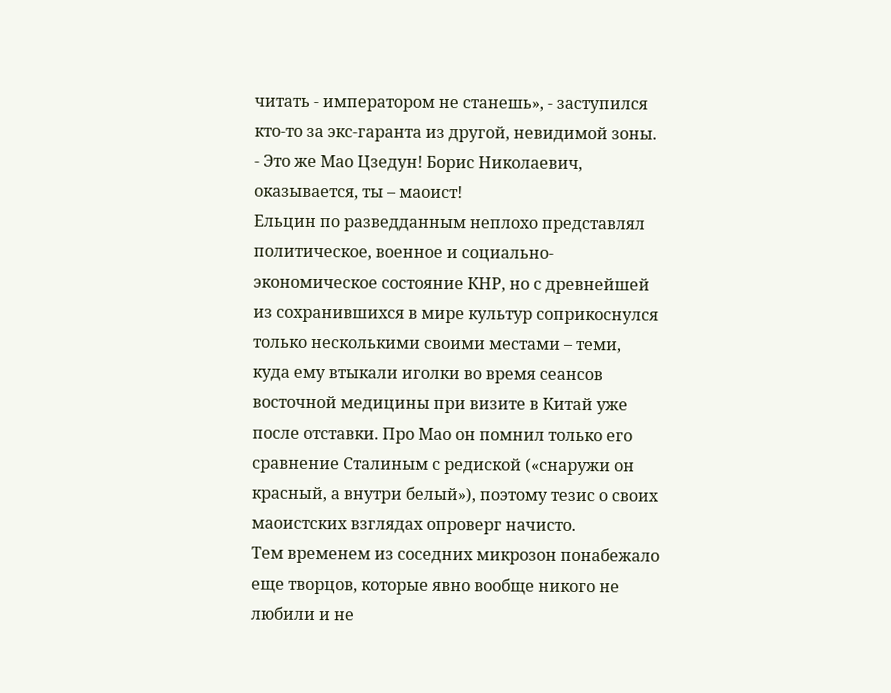читать - императором не станешь», - заступился кто-то за экс-гаранта из другой, невидимой зоны.
- Это же Мао Цзедун! Борис Николаевич, оказывается, ты – маоист!
Ельцин по разведданным неплохо представлял политическое, военное и социально-экономическое состояние КНР, но с древнейшей из сохранившихся в мире культур соприкоснулся только несколькими своими местами – теми, куда ему втыкали иголки во время сеансов восточной медицины при визите в Китай уже после отставки. Про Мао он помнил только его сравнение Сталиным с редиской («снаружи он красный, а внутри белый»), поэтому тезис о своих маоистских взглядах опроверг начисто.
Тем временем из соседних микрозон понабежало еще творцов, которые явно вообще никого не любили и не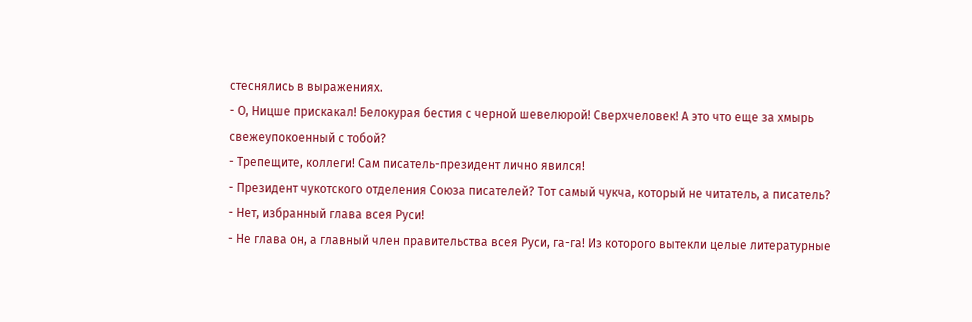стеснялись в выражениях.
- О, Ницше прискакал! Белокурая бестия с черной шевелюрой! Сверхчеловек! А это что еще за хмырь свежеупокоенный с тобой?
- Трепещите, коллеги! Сам писатель-президент лично явился!
- Президент чукотского отделения Союза писателей? Тот самый чукча, который не читатель, а писатель?
- Нет, избранный глава всея Руси!
- Не глава он, а главный член правительства всея Руси, га-га! Из которого вытекли целые литературные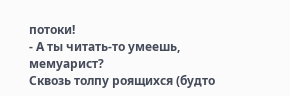потоки!
- А ты читать-то умеешь, мемуарист?
Сквозь толпу роящихся (будто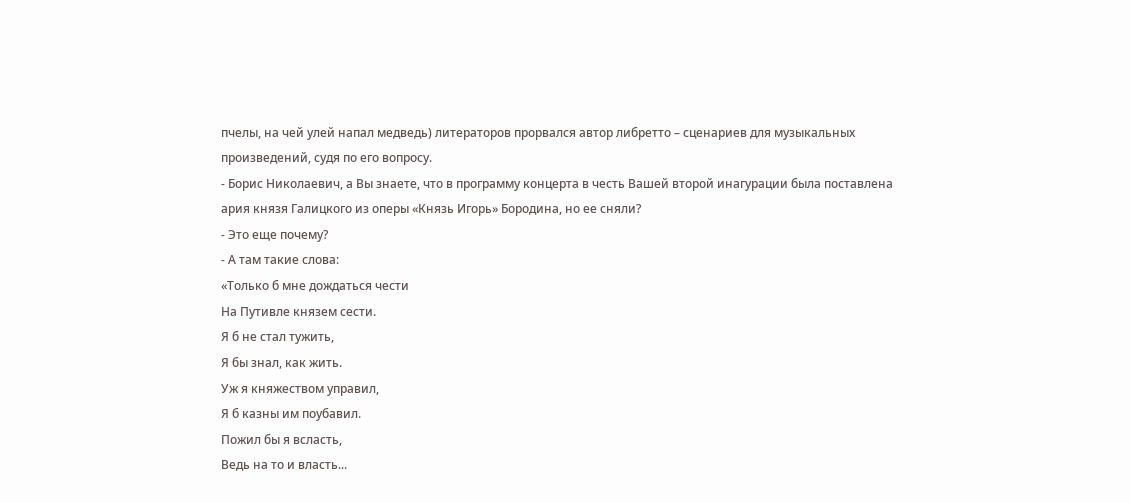пчелы, на чей улей напал медведь) литераторов прорвался автор либретто – сценариев для музыкальных произведений, судя по его вопросу.
- Борис Николаевич, а Вы знаете, что в программу концерта в честь Вашей второй инагурации была поставлена ария князя Галицкого из оперы «Князь Игорь» Бородина, но ее сняли?
- Это еще почему?
- А там такие слова:
«Только б мне дождаться чести
На Путивле князем сести.
Я б не стал тужить,
Я бы знал, как жить.
Уж я княжеством управил,
Я б казны им поубавил.
Пожил бы я всласть,
Ведь на то и власть...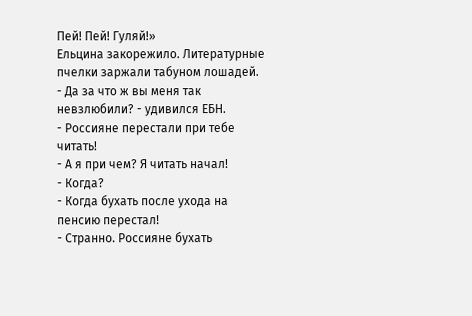Пей! Пей! Гуляй!»
Ельцина закорежило. Литературные пчелки заржали табуном лошадей.
- Да за что ж вы меня так невзлюбили? - удивился ЕБН.
- Россияне перестали при тебе читать!
- А я при чем? Я читать начал!
- Когда?
- Когда бухать после ухода на пенсию перестал!
- Странно. Россияне бухать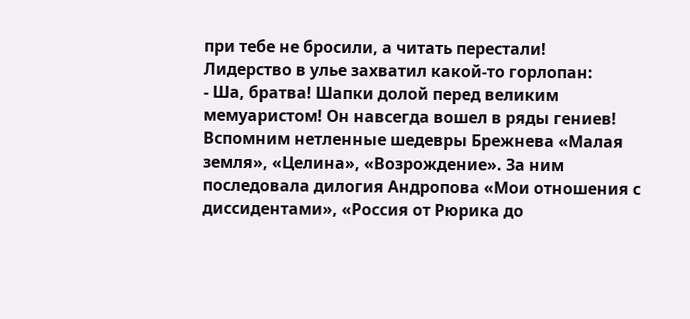при тебе не бросили, а читать перестали!
Лидерство в улье захватил какой-то горлопан:
- Ша, братва! Шапки долой перед великим мемуаристом! Он навсегда вошел в ряды гениев! Вспомним нетленные шедевры Брежнева «Малая земля», «Целина», «Возрождение». За ним последовала дилогия Андропова «Мои отношения с диссидентами», «Россия от Рюрика до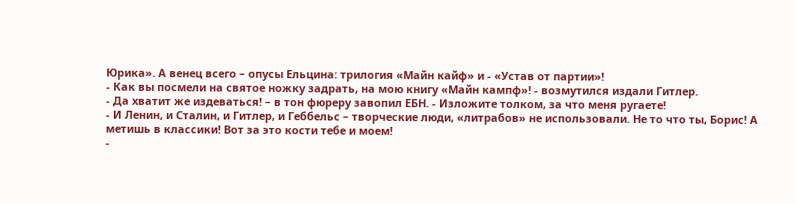Юрика». А венец всего – опусы Ельцина: трилогия «Майн кайф» и - «Устав от партии»!
- Как вы посмели на святое ножку задрать, на мою книгу «Майн кампф»! - возмутился издали Гитлер.
- Да хватит же издеваться! – в тон фюреру завопил ЕБН. - Изложите толком, за что меня ругаете!
- И Ленин, и Сталин, и Гитлер, и Геббельс – творческие люди, «литрабов» не использовали. Не то что ты, Борис! А метишь в классики! Вот за это кости тебе и моем!
-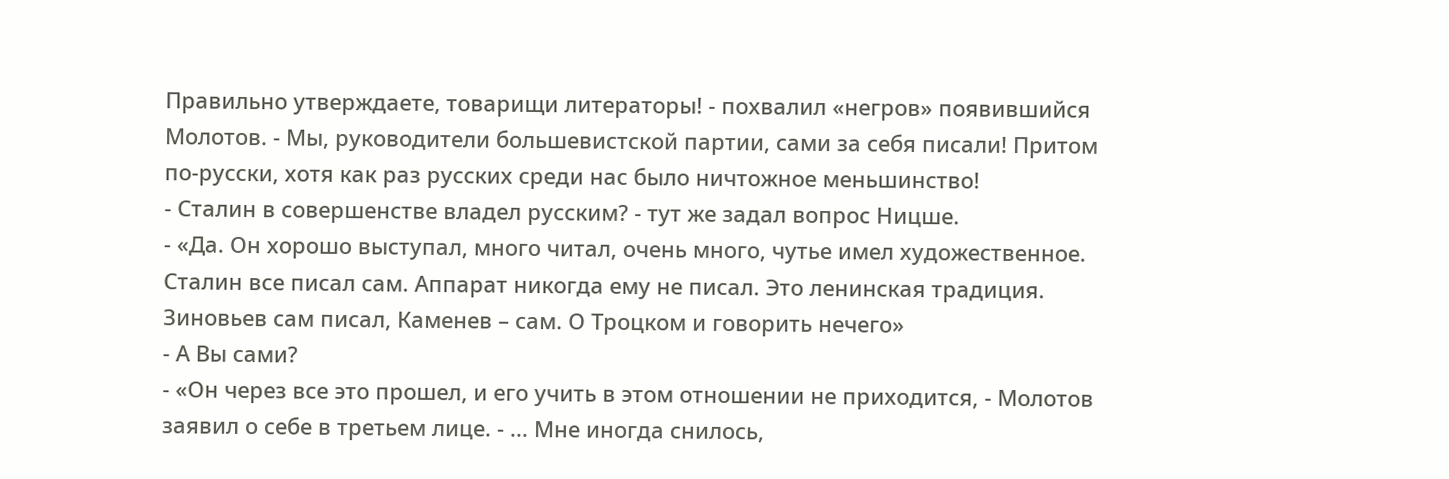Правильно утверждаете, товарищи литераторы! - похвалил «негров» появившийся Молотов. - Мы, руководители большевистской партии, сами за себя писали! Притом по-русски, хотя как раз русских среди нас было ничтожное меньшинство!
- Сталин в совершенстве владел русским? - тут же задал вопрос Ницше.
- «Да. Он хорошо выступал, много читал, очень много, чутье имел художественное. Сталин все писал сам. Аппарат никогда ему не писал. Это ленинская традиция. Зиновьев сам писал, Каменев – сам. О Троцком и говорить нечего»
- А Вы сами?
- «Он через все это прошел, и его учить в этом отношении не приходится, - Молотов заявил о себе в третьем лице. - ... Мне иногда снилось,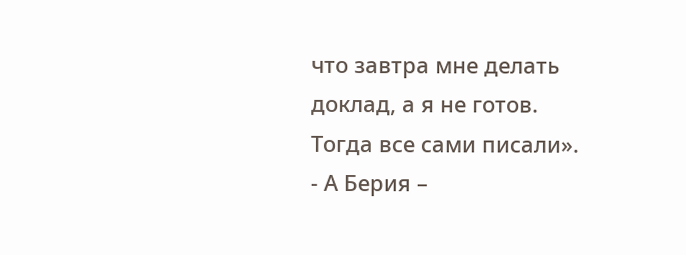что завтра мне делать доклад, а я не готов. Тогда все сами писали».
- А Берия –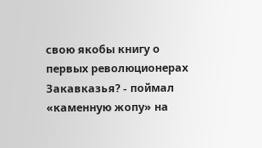свою якобы книгу о первых революционерах Закавказья? - поймал «каменную жопу» на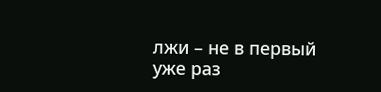лжи – не в первый уже раз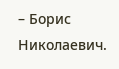– Борис Николаевич.